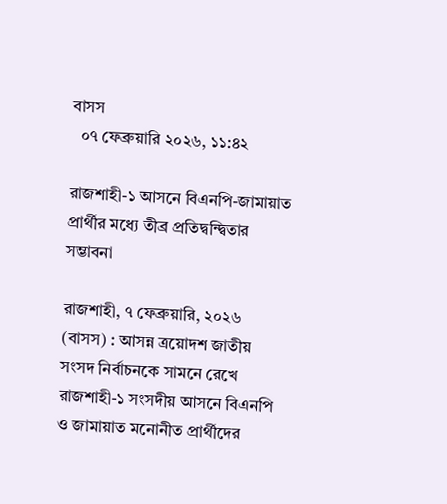বাসস
  ০৭ ফেব্রুয়ারি ২০২৬, ১১:৪২

রাজশাহী-১ আসনে বিএনপি-জামায়াত প্রার্থীর মধ্যে তীব্র প্রতিদ্বন্দ্বিতার সম্ভাবনা

রাজশাহী, ৭ ফেব্রুয়ারি, ২০২৬ (বাসস) : আসন্ন ত্রয়োদশ জাতীয় সংসদ নির্বাচনকে সামনে রেখে রাজশাহী-১ সংসদীয় আসনে বিএনপি ও জামায়াত মনোনীত প্রার্থীদের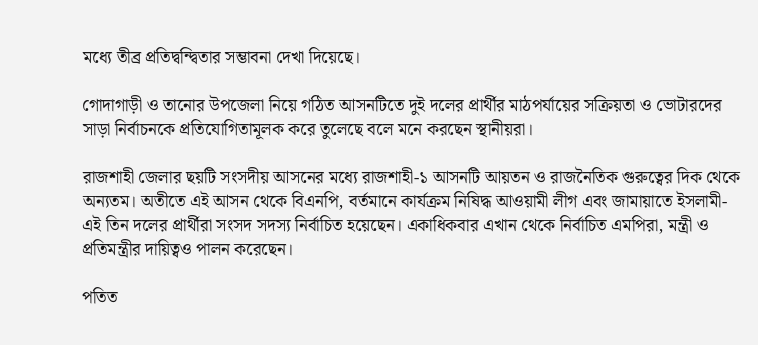মধ্যে তীব্র প্রতিদ্বন্দ্বিতার সম্ভাবনা দেখা দিয়েছে।

গোদাগাড়ী ও তানোর উপজেলা নিয়ে গঠিত আসনটিতে দুই দলের প্রার্থীর মাঠপর্যায়ের সক্রিয়তা ও ভোটারদের সাড়া নির্বাচনকে প্রতিযোগিতামূলক করে তুলেছে বলে মনে করছেন স্থানীয়রা।

রাজশাহী জেলার ছয়টি সংসদীয় আসনের মধ্যে রাজশাহী-১ আসনটি আয়তন ও রাজনৈতিক গুরুত্বের দিক থেকে অন্যতম। অতীতে এই আসন থেকে বিএনপি, বর্তমানে কার্যক্রম নিষিদ্ধ আওয়ামী লীগ এবং জামায়াতে ইসলামী- এই তিন দলের প্রার্থীরা সংসদ সদস্য নির্বাচিত হয়েছেন। একাধিকবার এখান থেকে নির্বাচিত এমপিরা, মন্ত্রী ও প্রতিমন্ত্রীর দায়িত্বও পালন করেছেন।

পতিত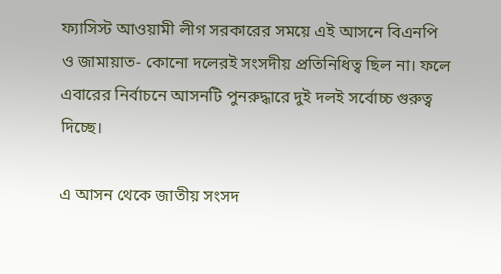ফ্যাসিস্ট আওয়ামী লীগ সরকারের সময়ে এই আসনে বিএনপি ও জামায়াত- কোনো দলেরই সংসদীয় প্রতিনিধিত্ব ছিল না। ফলে এবারের নির্বাচনে আসনটি পুনরুদ্ধারে দুই দলই সর্বোচ্চ গুরুত্ব দিচ্ছে।

এ আসন থেকে জাতীয় সংসদ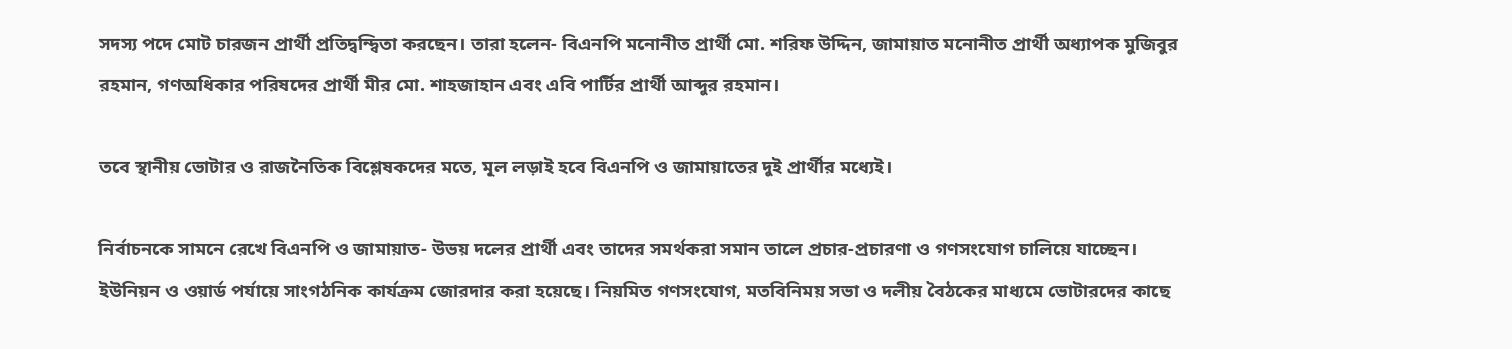সদস্য পদে মোট চারজন প্রার্থী প্রতিদ্বন্দ্বিতা করছেন। তারা হলেন- বিএনপি মনোনীত প্রার্থী মো. শরিফ উদ্দিন, জামায়াত মনোনীত প্রার্থী অধ্যাপক মুজিবুর রহমান, গণঅধিকার পরিষদের প্রার্থী মীর মো. শাহজাহান এবং এবি পার্টির প্রার্থী আব্দুর রহমান।

তবে স্থানীয় ভোটার ও রাজনৈতিক বিশ্লেষকদের মতে, মূল লড়াই হবে বিএনপি ও জামায়াতের দুই প্রার্থীর মধ্যেই।

নির্বাচনকে সামনে রেখে বিএনপি ও জামায়াত- উভয় দলের প্রার্থী এবং তাদের সমর্থকরা সমান তালে প্রচার-প্রচারণা ও গণসংযোগ চালিয়ে যাচ্ছেন। ইউনিয়ন ও ওয়ার্ড পর্যায়ে সাংগঠনিক কার্যক্রম জোরদার করা হয়েছে। নিয়মিত গণসংযোগ, মতবিনিময় সভা ও দলীয় বৈঠকের মাধ্যমে ভোটারদের কাছে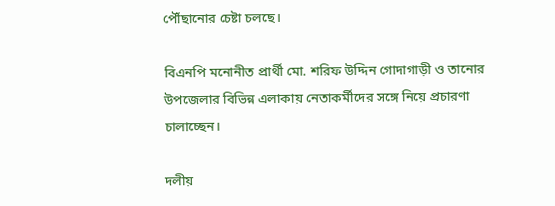পৌঁছানোর চেষ্টা চলছে।

বিএনপি মনোনীত প্রার্থী মো. শরিফ উদ্দিন গোদাগাড়ী ও তানোর উপজেলার বিভিন্ন এলাকায় নেতাকর্মীদের সঙ্গে নিয়ে প্রচারণা চালাচ্ছেন।

দলীয়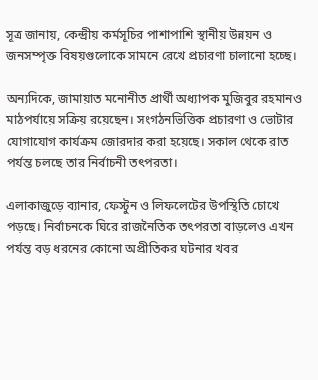সূত্র জানায়, কেন্দ্রীয় কর্মসূচির পাশাপাশি স্থানীয় উন্নয়ন ও জনসম্পৃক্ত বিষয়গুলোকে সামনে রেখে প্রচারণা চালানো হচ্ছে।

অন্যদিকে, জামায়াত মনোনীত প্রার্থী অধ্যাপক মুজিবুর রহমানও মাঠপর্যায়ে সক্রিয় রয়েছেন। সংগঠনভিত্তিক প্রচারণা ও ভোটার যোগাযোগ কার্যক্রম জোরদার করা হয়েছে। সকাল থেকে রাত পর্যন্ত চলছে তার নির্বাচনী তৎপরতা।

এলাকাজুড়ে ব্যানার, ফেস্টুন ও লিফলেটের উপস্থিতি চোখে পড়ছে। নির্বাচনকে ঘিরে রাজনৈতিক তৎপরতা বাড়লেও এখন পর্যন্ত বড় ধরনের কোনো অপ্রীতিকর ঘটনার খবর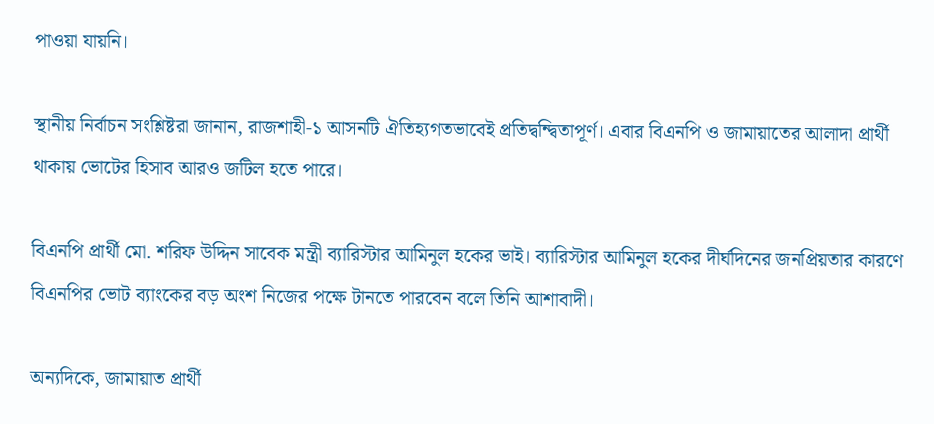পাওয়া যায়নি।

স্থানীয় নির্বাচন সংশ্লিষ্টরা জানান, রাজশাহী-১ আসনটি ঐতিহ্যগতভাবেই প্রতিদ্বন্দ্বিতাপূর্ণ। এবার বিএনপি ও জামায়াতের আলাদা প্রার্থী থাকায় ভোটের হিসাব আরও জটিল হতে পারে।

বিএনপি প্রার্থী মো. শরিফ উদ্দিন সাবেক মন্ত্রী ব্যারিস্টার আমিনুল হকের ভাই। ব্যারিস্টার আমিনুল হকের দীর্ঘদিনের জনপ্রিয়তার কারণে বিএনপির ভোট ব্যাংকের বড় অংশ নিজের পক্ষে টানতে পারবেন বলে তিনি আশাবাদী।

অন্যদিকে, জামায়াত প্রার্থী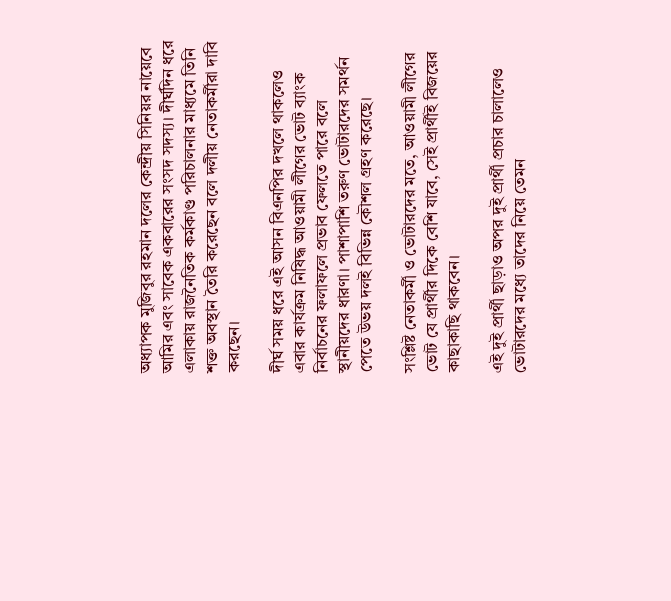অধ্যাপক মুজিবুর রহমান দলের কেন্দ্রীয় সিনিয়র নায়েবে আমির এবং সাবেক একবারের সংসদ সদস্য। দীর্ঘদিন ধরে এলাকায় রাজনৈতিক কর্মকাণ্ড পরিচালনার মাধ্যমে তিনি শক্ত অবস্থান তৈরি করেছেন বলে দলীয় নেতাকর্মীরা দাবি করছেন।

দীর্ঘ সময় ধরে এই আসন বিএনপির দখলে থাকলেও এবার কার্যক্রম নিষিদ্ধ আওয়ামী লীগের ভোট ব্যাংক নির্বাচনের ফলাফলে প্রভাব ফেলতে পারে বলে স্থানীয়দের ধারণা। পাশাপাশি তরুণ ভোটারদের সমর্থন পেতে উভয় দলই বিভিন্ন কৌশল গ্রহণ করেছে।

সংশ্লিষ্ট নেতাকর্মী ও ভোটারদের মতে, আওয়ামী লীগের ভোট যে প্রার্থীর দিকে বেশি যাবে, সেই প্রার্থীই বিজয়ের কাছাকাছি থাকবেন।

এই দুই প্রার্থী ছাড়াও অপর দুই প্রার্থী প্রচার চালালেও ভোটারদের মধ্যে তাদের নিয়ে তেমন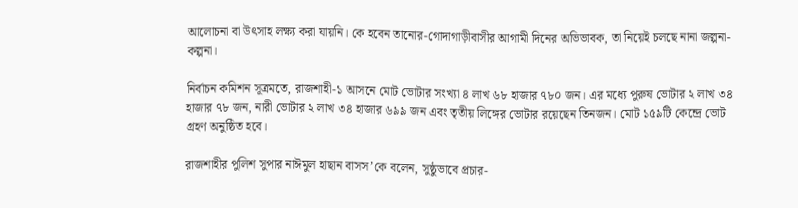আলোচনা বা উৎসাহ লক্ষ্য করা যায়নি। কে হবেন তানোর-গোদাগাড়ীবাসীর আগামী দিনের অভিভাবক, তা নিয়েই চলছে নানা জল্পনা-কল্পনা।

নির্বাচন কমিশন সূত্রমতে, রাজশাহী-১ আসনে মোট ভোটার সংখ্যা ৪ লাখ ৬৮ হাজার ৭৮০ জন। এর মধ্যে পুরুষ ভোটার ২ লাখ ৩৪ হাজার ৭৮ জন, নারী ভোটার ২ লাখ ৩৪ হাজার ৬৯৯ জন এবং তৃতীয় লিঙ্গের ভোটার রয়েছেন তিনজন। মোট ১৫৯টি কেন্দ্রে ভোট গ্রহণ অনুষ্ঠিত হবে।

রাজশাহীর পুলিশ সুপার নাঈমুল হাছান বাসস’কে বলেন, সুষ্ঠুভাবে প্রচার-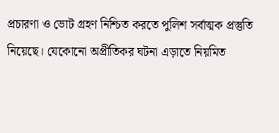প্রচারণা ও ভোট গ্রহণ নিশ্চিত করতে পুলিশ সর্বাত্মক প্রস্তুতি নিয়েছে। যেকোনো অপ্রীতিকর ঘটনা এড়াতে নিয়মিত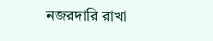নজরদারি রাখা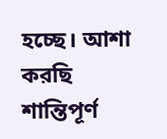হচ্ছে। আশা করছি শান্তিপূর্ণ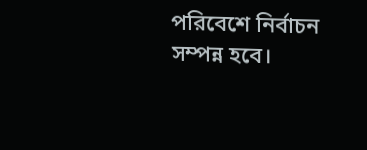পরিবেশে নির্বাচন সম্পন্ন হবে।